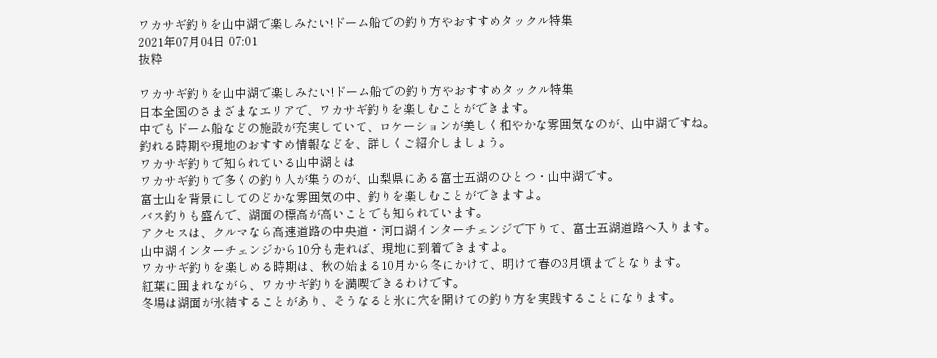ワカサギ釣りを山中湖で楽しみたい!ドーム船での釣り方やおすすめタックル特集
2021年07月04日 07:01
抜粋

ワカサギ釣りを山中湖で楽しみたい!ドーム船での釣り方やおすすめタックル特集
日本全国のさまざまなエリアで、ワカサギ釣りを楽しむことができます。
中でもドーム船などの施設が充実していて、ロケーションが美しく和やかな雰囲気なのが、山中湖ですね。
釣れる時期や現地のおすすめ情報などを、詳しくご紹介しましょう。
ワカサギ釣りで知られている山中湖とは
ワカサギ釣りで多くの釣り人が集うのが、山梨県にある富士五湖のひとつ・山中湖です。
富士山を背景にしてのどかな雰囲気の中、釣りを楽しむことができますよ。
バス釣りも盛んで、湖面の標高が高いことでも知られています。
アクセスは、クルマなら高速道路の中央道・河口湖インターチェンジで下りて、富士五湖道路へ入ります。
山中湖インターチェンジから10分も走れば、現地に到着できますよ。
ワカサギ釣りを楽しめる時期は、秋の始まる10月から冬にかけて、明けて春の3月頃までとなります。
紅葉に囲まれながら、ワカサギ釣りを満喫できるわけです。
冬場は湖面が氷結することがあり、そうなると氷に穴を開けての釣り方を実践することになります。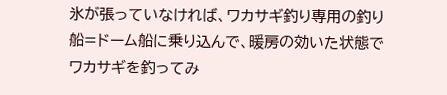氷が張っていなければ、ワカサギ釣り専用の釣り船=ドーム船に乗り込んで、暖房の効いた状態でワカサギを釣ってみ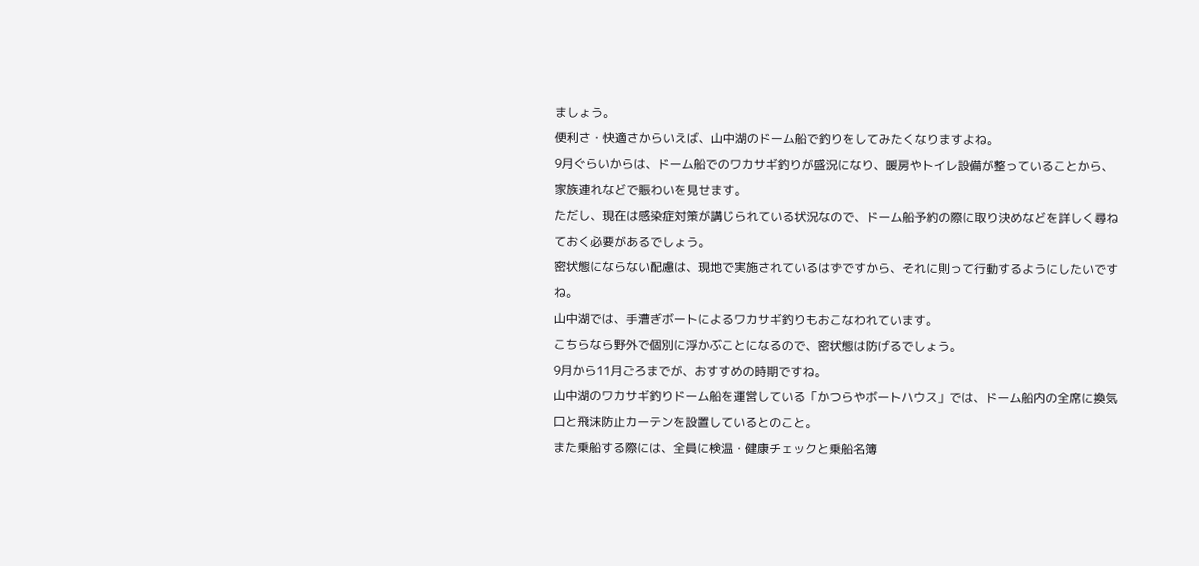ましょう。
便利さ・快適さからいえば、山中湖のドーム船で釣りをしてみたくなりますよね。
9月ぐらいからは、ドーム船でのワカサギ釣りが盛況になり、暖房やトイレ設備が整っていることから、家族連れなどで賑わいを見せます。
ただし、現在は感染症対策が講じられている状況なので、ドーム船予約の際に取り決めなどを詳しく尋ねておく必要があるでしょう。
密状態にならない配慮は、現地で実施されているはずですから、それに則って行動するようにしたいですね。
山中湖では、手漕ぎボートによるワカサギ釣りもおこなわれています。
こちらなら野外で個別に浮かぶことになるので、密状態は防げるでしょう。
9月から11月ごろまでが、おすすめの時期ですね。
山中湖のワカサギ釣りドーム船を運営している「かつらやボートハウス」では、ドーム船内の全席に換気口と飛沫防止カーテンを設置しているとのこと。
また乗船する際には、全員に検温・健康チェックと乗船名簿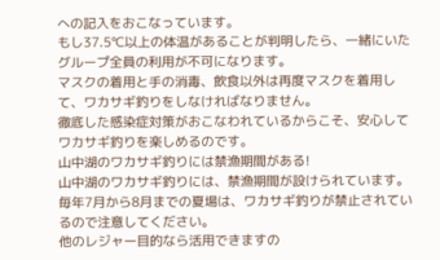への記入をおこなっています。
もし37.5℃以上の体温があることが判明したら、一緒にいたグループ全員の利用が不可になります。
マスクの着用と手の消毒、飲食以外は再度マスクを着用して、ワカサギ釣りをしなければなりません。
徹底した感染症対策がおこなわれているからこそ、安心してワカサギ釣りを楽しめるのです。
山中湖のワカサギ釣りには禁漁期間がある!
山中湖のワカサギ釣りには、禁漁期間が設けられています。
毎年7月から8月までの夏場は、ワカサギ釣りが禁止されているので注意してください。
他のレジャー目的なら活用できますの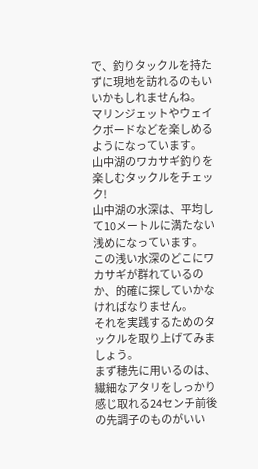で、釣りタックルを持たずに現地を訪れるのもいいかもしれませんね。
マリンジェットやウェイクボードなどを楽しめるようになっています。
山中湖のワカサギ釣りを楽しむタックルをチェック!
山中湖の水深は、平均して10メートルに満たない浅めになっています。
この浅い水深のどこにワカサギが群れているのか、的確に探していかなければなりません。
それを実践するためのタックルを取り上げてみましょう。
まず穂先に用いるのは、繊細なアタリをしっかり感じ取れる24センチ前後の先調子のものがいい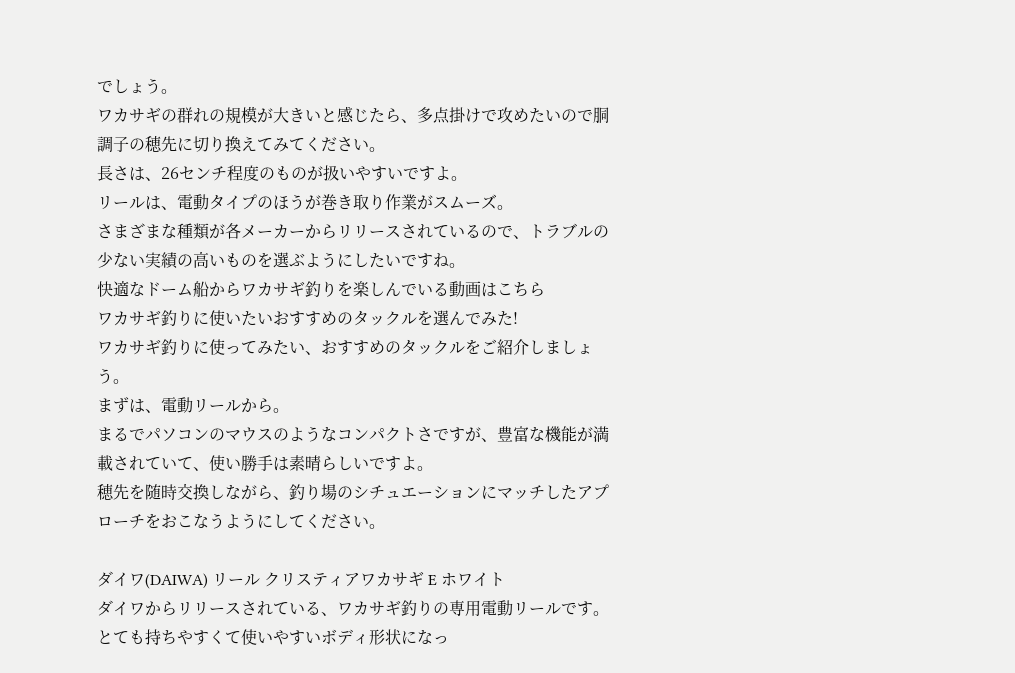でしょう。
ワカサギの群れの規模が大きいと感じたら、多点掛けで攻めたいので胴調子の穂先に切り換えてみてください。
長さは、26センチ程度のものが扱いやすいですよ。
リールは、電動タイプのほうが巻き取り作業がスムーズ。
さまざまな種類が各メーカーからリリースされているので、トラブルの少ない実績の高いものを選ぶようにしたいですね。
快適なドーム船からワカサギ釣りを楽しんでいる動画はこちら
ワカサギ釣りに使いたいおすすめのタックルを選んでみた!
ワカサギ釣りに使ってみたい、おすすめのタックルをご紹介しましょう。
まずは、電動リールから。
まるでパソコンのマウスのようなコンパクトさですが、豊富な機能が満載されていて、使い勝手は素晴らしいですよ。
穂先を随時交換しながら、釣り場のシチュエーションにマッチしたアプローチをおこなうようにしてください。

ダイワ(DAIWA) リール クリスティアワカサギ E ホワイト
ダイワからリリースされている、ワカサギ釣りの専用電動リールです。
とても持ちやすくて使いやすいボディ形状になっ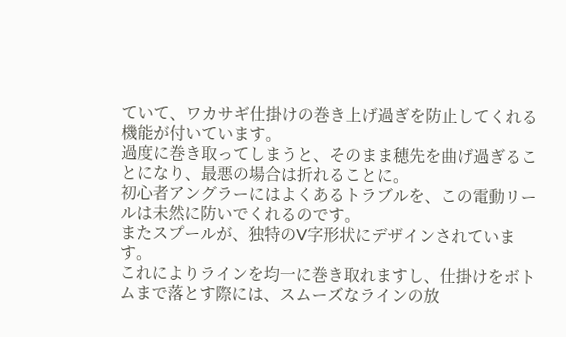ていて、ワカサギ仕掛けの巻き上げ過ぎを防止してくれる機能が付いています。
過度に巻き取ってしまうと、そのまま穂先を曲げ過ぎることになり、最悪の場合は折れることに。
初心者アングラーにはよくあるトラブルを、この電動リールは未然に防いでくれるのです。
またスプールが、独特のV字形状にデザインされています。
これによりラインを均一に巻き取れますし、仕掛けをボトムまで落とす際には、スムーズなラインの放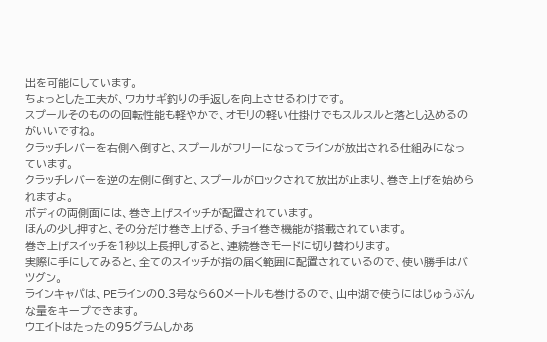出を可能にしています。
ちょっとした工夫が、ワカサギ釣りの手返しを向上させるわけです。
スプールそのものの回転性能も軽やかで、オモリの軽い仕掛けでもスルスルと落とし込めるのがいいですね。
クラッチレバーを右側へ倒すと、スプールがフリーになってラインが放出される仕組みになっています。
クラッチレバーを逆の左側に倒すと、スプールがロックされて放出が止まり、巻き上げを始められますよ。
ボディの両側面には、巻き上げスイッチが配置されています。
ほんの少し押すと、その分だけ巻き上げる、チョイ巻き機能が搭載されています。
巻き上げスイッチを1秒以上長押しすると、連続巻きモードに切り替わります。
実際に手にしてみると、全てのスイッチが指の届く範囲に配置されているので、使い勝手はバツグン。
ラインキャパは、PEラインの0.3号なら60メートルも巻けるので、山中湖で使うにはじゅうぶんな量をキープできます。
ウエイトはたったの95グラムしかあ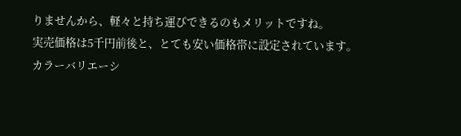りませんから、軽々と持ち運びできるのもメリットですね。
実売価格は5千円前後と、とても安い価格帯に設定されています。
カラーバリエーシ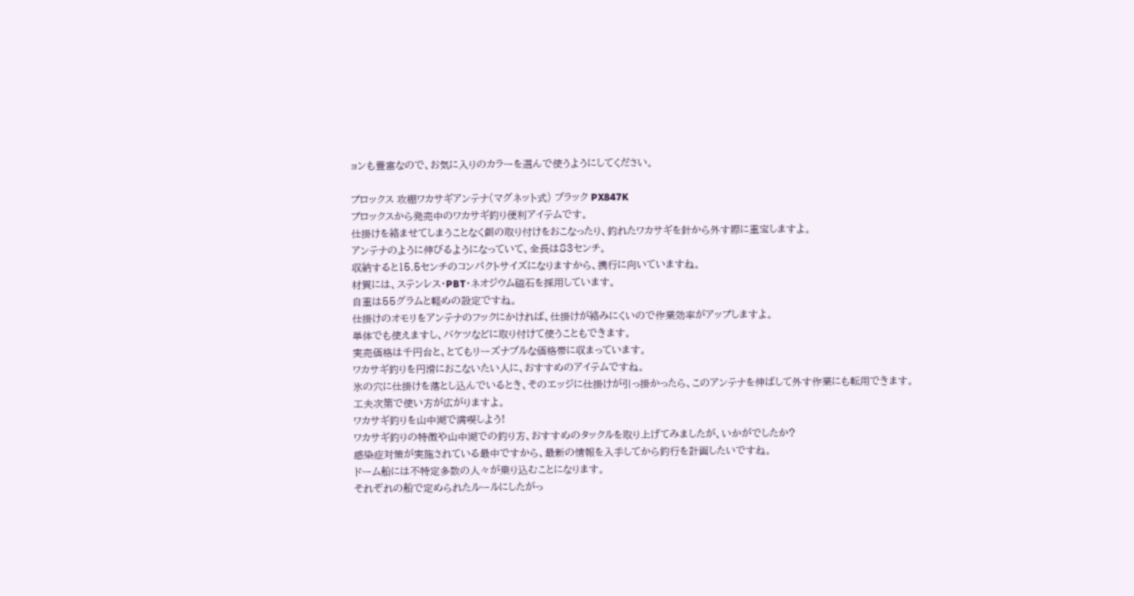ョンも豊富なので、お気に入りのカラーを選んで使うようにしてください。

プロックス 攻棚ワカサギアンテナ(マグネット式) ブラック PX847K
プロックスから発売中のワカサギ釣り便利アイテムです。
仕掛けを絡ませてしまうことなく餌の取り付けをおこなったり、釣れたワカサギを針から外す際に重宝しますよ。
アンテナのように伸びるようになっていて、全長は83センチ。
収納すると15.5センチのコンパクトサイズになりますから、携行に向いていますね。
材質には、ステンレス・PBT・ネオジウム磁石を採用しています。
自重は55グラムと軽めの設定ですね。
仕掛けのオモリをアンテナのフックにかければ、仕掛けが絡みにくいので作業効率がアップしますよ。
単体でも使えますし、バケツなどに取り付けて使うこともできます。
実売価格は千円台と、とてもリーズナブルな価格帯に収まっています。
ワカサギ釣りを円滑におこないたい人に、おすすめのアイテムですね。
氷の穴に仕掛けを落とし込んでいるとき、そのエッジに仕掛けが引っ掛かったら、このアンテナを伸ばして外す作業にも転用できます。
工夫次第で使い方が広がりますよ。
ワカサギ釣りを山中湖で満喫しよう!
ワカサギ釣りの特徴や山中湖での釣り方、おすすめのタックルを取り上げてみましたが、いかがでしたか?
感染症対策が実施されている最中ですから、最新の情報を入手してから釣行を計画したいですね。
ドーム船には不特定多数の人々が乗り込むことになります。
それぞれの船で定められたルールにしたがっ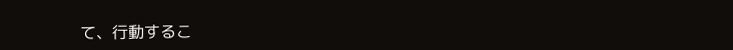て、行動するこ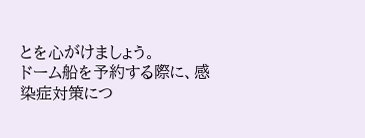とを心がけましょう。
ドーム船を予約する際に、感染症対策につ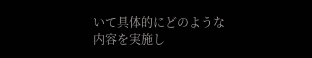いて具体的にどのような内容を実施し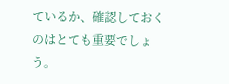ているか、確認しておくのはとても重要でしょう。